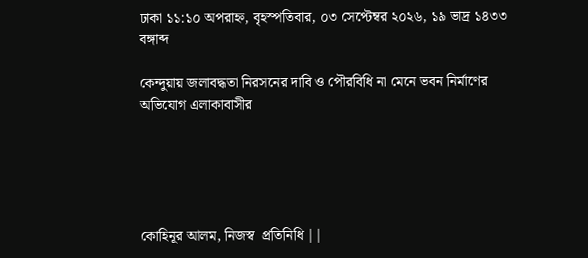ঢাকা ১১:১০ অপরাহ্ন, বৃহস্পতিবার, ০৩ সেপ্টেম্বর ২০২৬, ১৯ ভাদ্র ১৪৩৩ বঙ্গাব্দ

কেন্দুয়ায় জলাবদ্ধতা নিরসনের দাবি ও পৌরবিধি না মেনে ভবন নির্মাণের অভিযোগ এলাকাবাসীর





কোহিনূর আলম, নিজস্ব  প্রতিনিধি ||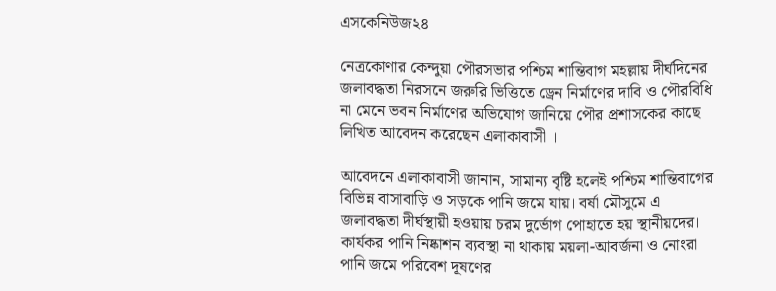এসকেনিউজ২৪

নেত্রকোণার কেন্দুয়া পৌরসভার পশ্চিম শান্তিবাগ মহল্লায় দীর্ঘদিনের জলাবদ্ধতা নিরসনে জরুরি ভিত্তিতে ড্রেন নির্মাণের দাবি ও পৌরবিধি না মেনে ভবন নির্মাণের অভিযোগ জানিয়ে পৌর প্রশাসকের কাছে লিখিত আবেদন করেছেন এলাকাবাসী ।

আবেদনে এলাকাবাসী জানান, সামান্য বৃষ্টি হলেই পশ্চিম শান্তিবাগের বিভিন্ন বাসাবাড়ি ও সড়কে পানি জমে যায়। বর্ষা মৌসুমে এ জলাবদ্ধতা দীর্ঘস্থায়ী হওয়ায় চরম দুর্ভোগ পোহাতে হয় স্থানীয়দের। কার্যকর পানি নিষ্কাশন ব্যবস্থা না থাকায় ময়লা-আবর্জনা ও নোংরা পানি জমে পরিবেশ দূষণের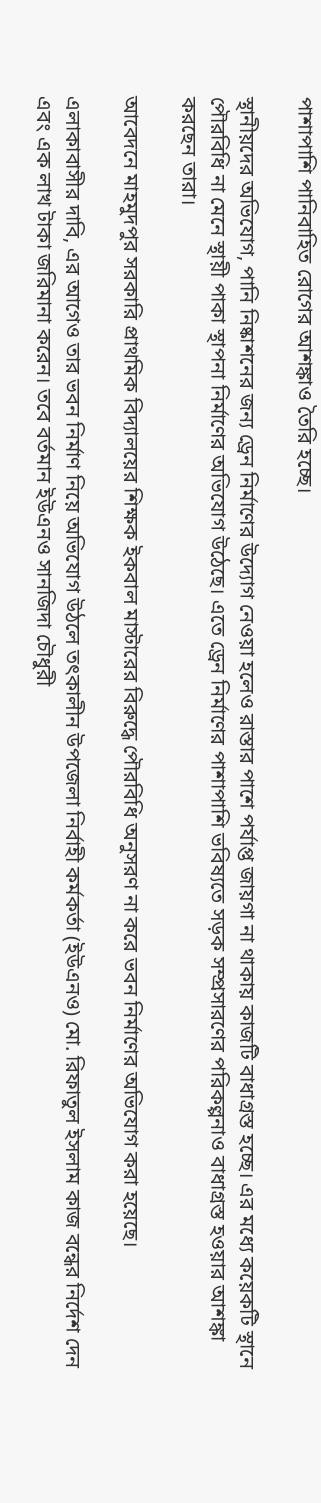পাশাপাশি পানিবাহিত রোগের আশঙ্কাও তৈরি হচ্ছে।

স্থানীয়দের অভিযোগ, পানি নিষ্কাশনের জন্য ড্রেন নির্মাণের উদ্যোগ নেওয়া হলেও রাস্তার পাশে পর্যাপ্ত জায়গা না থাকায় কাজটি বাধাগ্রস্ত হচ্ছে। এর মধ্যে কয়েকটি স্থানে পৌরবিধি না মেনে স্থায়ী পাকা স্থাপনা নির্মাণের অভিযোগ উঠেছে। এতে ড্রেন নির্মাণের পাশাপাশি ভবিষ্যতে সড়ক সম্প্রসারণের পরিকল্পনাও বাধাগ্রস্ত হওয়ার আশঙ্কা করছেন তারা।

আবেদনে মাহমুদপুর সরকারি প্রাথমিক বিদ্যালয়ের শিক্ষক ইকবাল মাস্টারের বিরুদ্ধে পৌরবিধি অনুসরণ না করে ভবন নির্মাণের অভিযোগ করা হয়েছে।

এলাকাবাসীর দাবি, এর আগেও তার ভবন নির্মাণ নিয়ে অভিযোগ উঠলে তৎকালীন উপজেলা নির্বাহী কর্মকর্তা (ইউএনও) মো. রিফাতুল ইসলাম কাজ বন্ধের নির্দেশ দেন এবং এক লাখ টাকা জরিমানা করেন। তবে বর্তমান ইউএনও সানজিদা চৌধুরী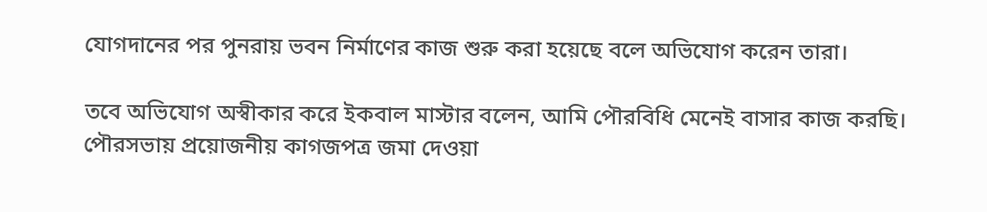যোগদানের পর পুনরায় ভবন নির্মাণের কাজ শুরু করা হয়েছে বলে অভিযোগ করেন তারা।

তবে অভিযোগ অস্বীকার করে ইকবাল মাস্টার বলেন, আমি পৌরবিধি মেনেই বাসার কাজ করছি। পৌরসভায় প্রয়োজনীয় কাগজপত্র জমা দেওয়া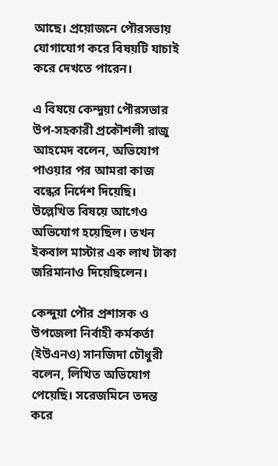আছে। প্রয়োজনে পৌরসভায় যোগাযোগ করে বিষয়টি যাচাই করে দেখতে পারেন।

এ বিষয়ে কেন্দুয়া পৌরসভার উপ-সহকারী প্রকৌশলী রাজু আহমেদ বলেন, অভিযোগ পাওয়ার পর আমরা কাজ বন্ধের নির্দেশ দিয়েছি। উল্লেখিত বিষয়ে আগেও অভিযোগ হয়েছিল। তখন ইকবাল মাস্টার এক লাখ টাকা জরিমানাও দিয়েছিলেন।

কেন্দুয়া পৌর প্রশাসক ও উপজেলা নির্বাহী কর্মকর্তা (ইউএনও) সানজিদা চৌধুরী বলেন, লিখিত অভিযোগ পেয়েছি। সরেজমিনে তদন্ত করে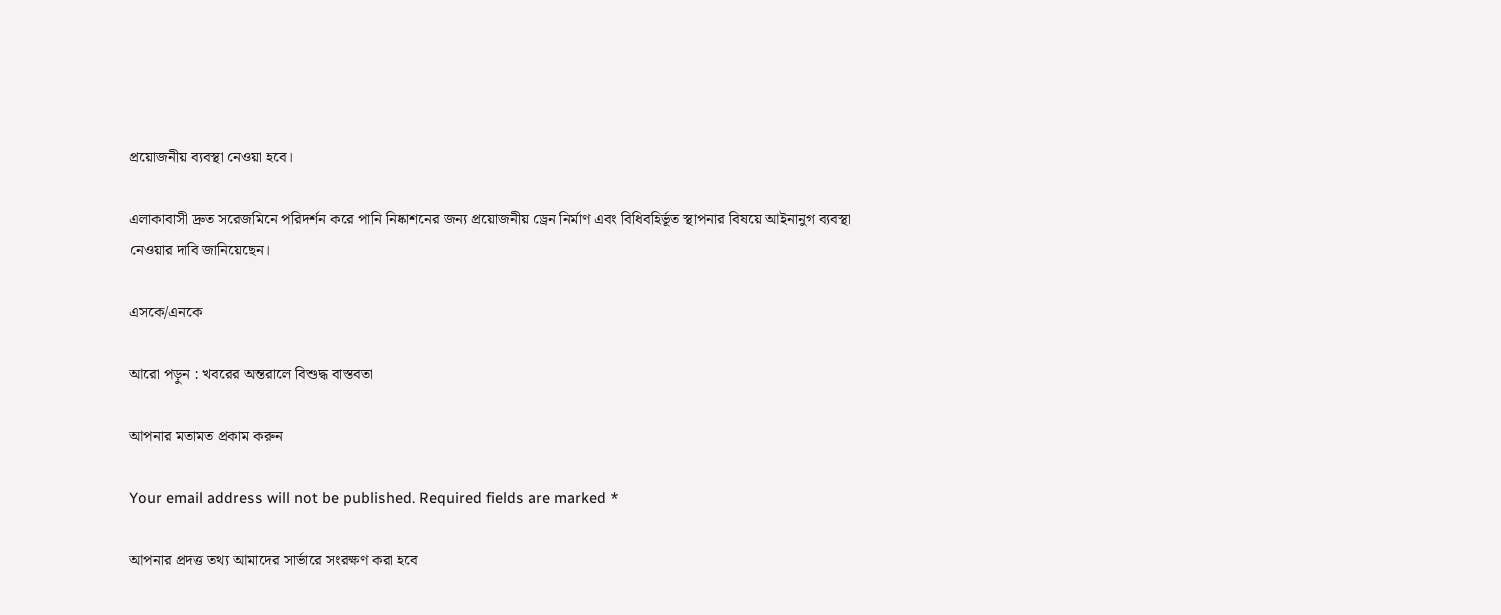প্রয়োজনীয় ব্যবস্থা নেওয়া হবে।

এলাকাবাসী দ্রুত সরেজমিনে পরিদর্শন করে পানি নিষ্কাশনের জন্য প্রয়োজনীয় ড্রেন নির্মাণ এবং বিধিবহির্ভূত স্থাপনার বিষয়ে আইনানুগ ব্যবস্থা নেওয়ার দাবি জানিয়েছেন।

এসকে/এনকে

আরো পড়ুন : খবরের অন্তরালে বিশুদ্ধ বাস্তবতা

আপনার মতামত প্রকাম করুন

Your email address will not be published. Required fields are marked *

আপনার প্রদত্ত তথ্য আমাদের সার্ভারে সংরক্ষণ করা হবে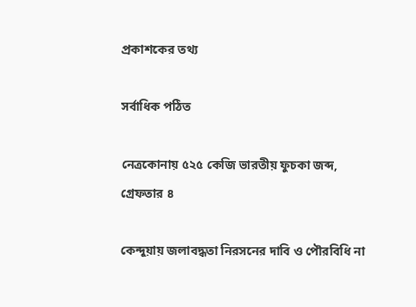প্রকাশকের তথ্য

সর্বাধিক পঠিত

নেত্রকোনায় ৫২৫ কেজি ভারতীয় ফুচকা জব্দ, গ্রেফতার ৪

কেন্দুয়ায় জলাবদ্ধতা নিরসনের দাবি ও পৌরবিধি না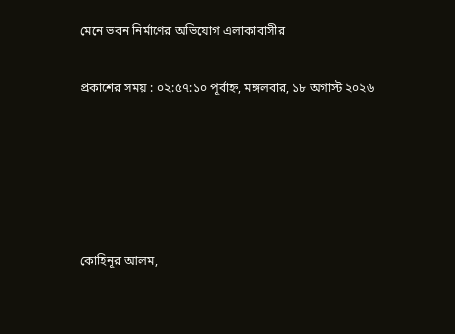মেনে ভবন নির্মাণের অভিযোগ এলাকাবাসীর

প্রকাশের সময় : ০২:৫৭:১০ পূর্বাহ্ন, মঙ্গলবার, ১৮ অগাস্ট ২০২৬





কোহিনূর আলম,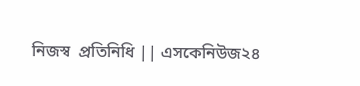নিজস্ব  প্রতিনিধি || এসকেনিউজ২৪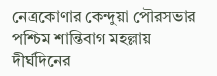নেত্রকোণার কেন্দুয়া পৌরসভার পশ্চিম শান্তিবাগ মহল্লায় দীর্ঘদিনের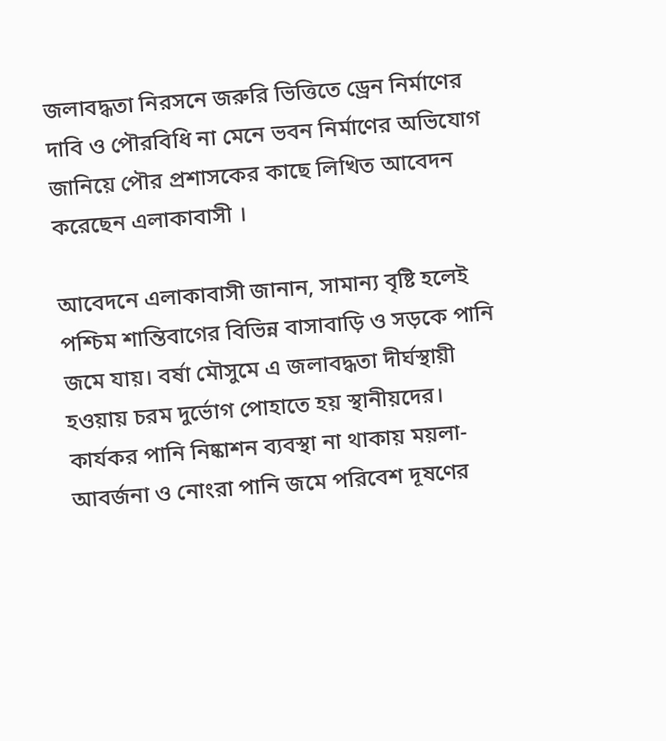জলাবদ্ধতা নিরসনে জরুরি ভিত্তিতে ড্রেন নির্মাণের দাবি ও পৌরবিধি না মেনে ভবন নির্মাণের অভিযোগ জানিয়ে পৌর প্রশাসকের কাছে লিখিত আবেদন করেছেন এলাকাবাসী ।

আবেদনে এলাকাবাসী জানান, সামান্য বৃষ্টি হলেই পশ্চিম শান্তিবাগের বিভিন্ন বাসাবাড়ি ও সড়কে পানি জমে যায়। বর্ষা মৌসুমে এ জলাবদ্ধতা দীর্ঘস্থায়ী হওয়ায় চরম দুর্ভোগ পোহাতে হয় স্থানীয়দের। কার্যকর পানি নিষ্কাশন ব্যবস্থা না থাকায় ময়লা-আবর্জনা ও নোংরা পানি জমে পরিবেশ দূষণের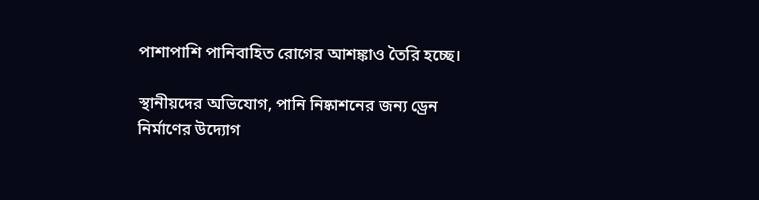পাশাপাশি পানিবাহিত রোগের আশঙ্কাও তৈরি হচ্ছে।

স্থানীয়দের অভিযোগ, পানি নিষ্কাশনের জন্য ড্রেন নির্মাণের উদ্যোগ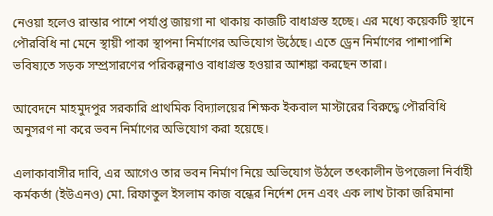নেওয়া হলেও রাস্তার পাশে পর্যাপ্ত জায়গা না থাকায় কাজটি বাধাগ্রস্ত হচ্ছে। এর মধ্যে কয়েকটি স্থানে পৌরবিধি না মেনে স্থায়ী পাকা স্থাপনা নির্মাণের অভিযোগ উঠেছে। এতে ড্রেন নির্মাণের পাশাপাশি ভবিষ্যতে সড়ক সম্প্রসারণের পরিকল্পনাও বাধাগ্রস্ত হওয়ার আশঙ্কা করছেন তারা।

আবেদনে মাহমুদপুর সরকারি প্রাথমিক বিদ্যালয়ের শিক্ষক ইকবাল মাস্টারের বিরুদ্ধে পৌরবিধি অনুসরণ না করে ভবন নির্মাণের অভিযোগ করা হয়েছে।

এলাকাবাসীর দাবি, এর আগেও তার ভবন নির্মাণ নিয়ে অভিযোগ উঠলে তৎকালীন উপজেলা নির্বাহী কর্মকর্তা (ইউএনও) মো. রিফাতুল ইসলাম কাজ বন্ধের নির্দেশ দেন এবং এক লাখ টাকা জরিমানা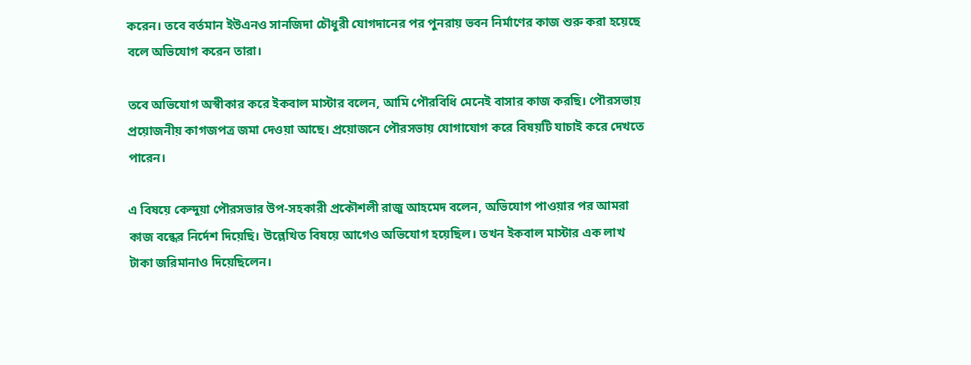করেন। তবে বর্তমান ইউএনও সানজিদা চৌধুরী যোগদানের পর পুনরায় ভবন নির্মাণের কাজ শুরু করা হয়েছে বলে অভিযোগ করেন তারা।

তবে অভিযোগ অস্বীকার করে ইকবাল মাস্টার বলেন, আমি পৌরবিধি মেনেই বাসার কাজ করছি। পৌরসভায় প্রয়োজনীয় কাগজপত্র জমা দেওয়া আছে। প্রয়োজনে পৌরসভায় যোগাযোগ করে বিষয়টি যাচাই করে দেখতে পারেন।

এ বিষয়ে কেন্দুয়া পৌরসভার উপ-সহকারী প্রকৌশলী রাজু আহমেদ বলেন, অভিযোগ পাওয়ার পর আমরা কাজ বন্ধের নির্দেশ দিয়েছি। উল্লেখিত বিষয়ে আগেও অভিযোগ হয়েছিল। তখন ইকবাল মাস্টার এক লাখ টাকা জরিমানাও দিয়েছিলেন।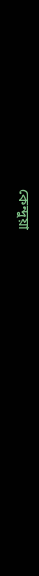কেন্দুয়া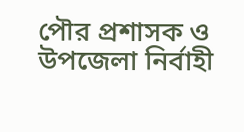পৌর প্রশাসক ও উপজেলা নির্বাহী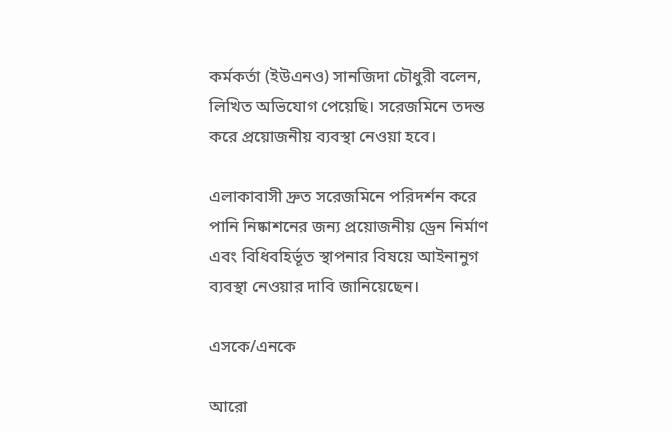কর্মকর্তা (ইউএনও) সানজিদা চৌধুরী বলেন, লিখিত অভিযোগ পেয়েছি। সরেজমিনে তদন্ত করে প্রয়োজনীয় ব্যবস্থা নেওয়া হবে।

এলাকাবাসী দ্রুত সরেজমিনে পরিদর্শন করে পানি নিষ্কাশনের জন্য প্রয়োজনীয় ড্রেন নির্মাণ এবং বিধিবহির্ভূত স্থাপনার বিষয়ে আইনানুগ ব্যবস্থা নেওয়ার দাবি জানিয়েছেন।

এসকে/এনকে

আরো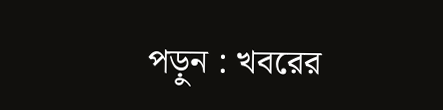পড়ুন : খবরের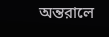অন্তরালে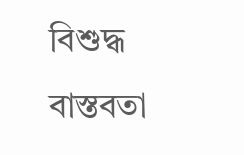বিশুদ্ধ বাস্তবতা